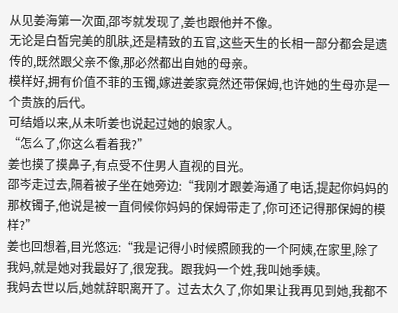从见姜海第一次面,邵岑就发现了,姜也跟他并不像。
无论是白皙完美的肌肤,还是精致的五官,这些天生的长相一部分都会是遗传的,既然跟父亲不像,那必然都出自她的母亲。
模样好,拥有价值不菲的玉镯,嫁进姜家竟然还带保姆,也许她的生母亦是一个贵族的后代。
可结婚以来,从未听姜也说起过她的娘家人。
“怎么了,你这么看着我?”
姜也摸了摸鼻子,有点受不住男人直视的目光。
邵岑走过去,隔着被子坐在她旁边:“我刚才跟姜海通了电话,提起你妈妈的那枚镯子,他说是被一直伺候你妈妈的保姆带走了,你可还记得那保姆的模样?”
姜也回想着,目光悠远:“我是记得小时候照顾我的一个阿姨,在家里,除了我妈,就是她对我最好了,很宠我。跟我妈一个姓,我叫她季姨。
我妈去世以后,她就辞职离开了。过去太久了,你如果让我再见到她,我都不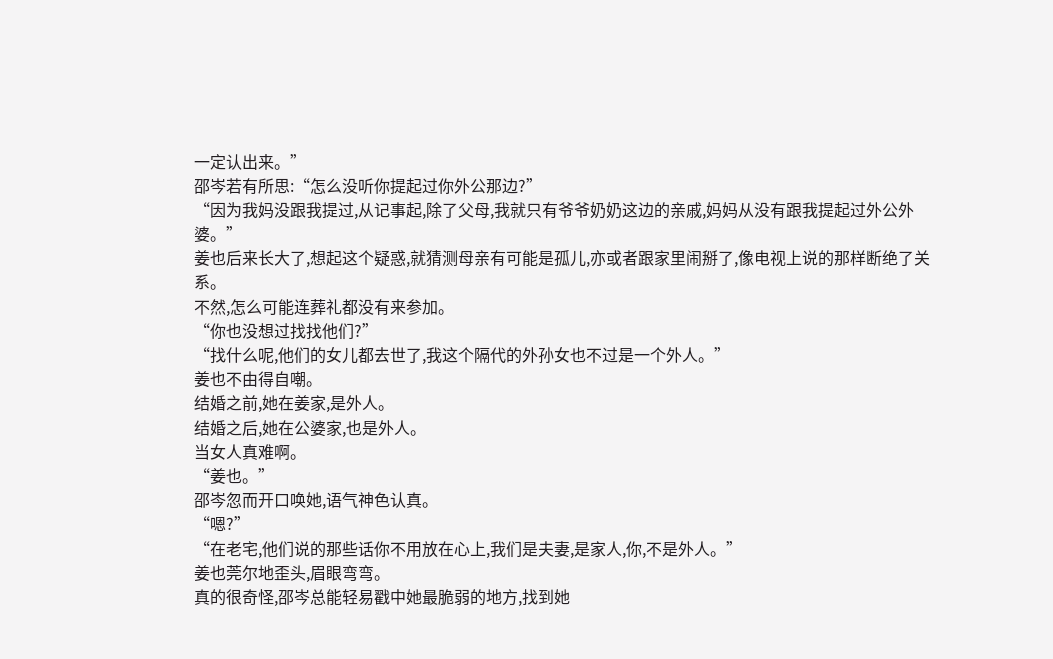一定认出来。”
邵岑若有所思:“怎么没听你提起过你外公那边?”
“因为我妈没跟我提过,从记事起,除了父母,我就只有爷爷奶奶这边的亲戚,妈妈从没有跟我提起过外公外婆。”
姜也后来长大了,想起这个疑惑,就猜测母亲有可能是孤儿,亦或者跟家里闹掰了,像电视上说的那样断绝了关系。
不然,怎么可能连葬礼都没有来参加。
“你也没想过找找他们?”
“找什么呢,他们的女儿都去世了,我这个隔代的外孙女也不过是一个外人。”
姜也不由得自嘲。
结婚之前,她在姜家,是外人。
结婚之后,她在公婆家,也是外人。
当女人真难啊。
“姜也。”
邵岑忽而开口唤她,语气神色认真。
“嗯?”
“在老宅,他们说的那些话你不用放在心上,我们是夫妻,是家人,你,不是外人。”
姜也莞尔地歪头,眉眼弯弯。
真的很奇怪,邵岑总能轻易戳中她最脆弱的地方,找到她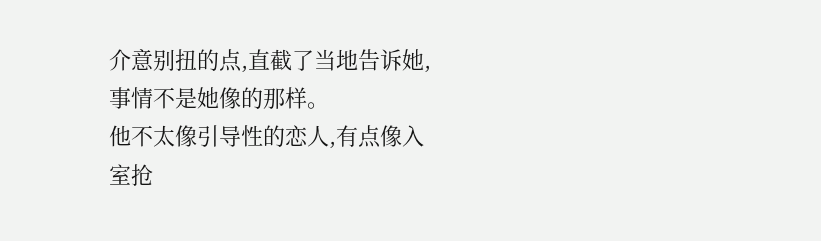介意别扭的点,直截了当地告诉她,事情不是她像的那样。
他不太像引导性的恋人,有点像入室抢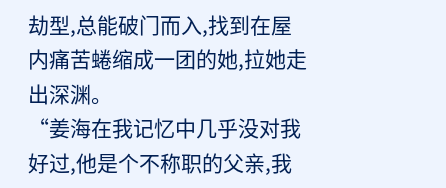劫型,总能破门而入,找到在屋内痛苦蜷缩成一团的她,拉她走出深渊。
“姜海在我记忆中几乎没对我好过,他是个不称职的父亲,我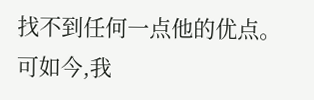找不到任何一点他的优点。
可如今,我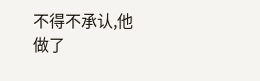不得不承认,他做了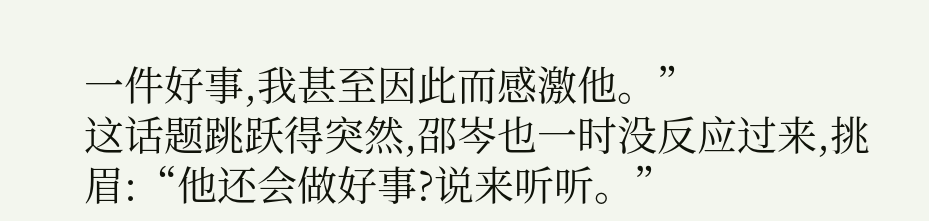一件好事,我甚至因此而感激他。”
这话题跳跃得突然,邵岑也一时没反应过来,挑眉:“他还会做好事?说来听听。”